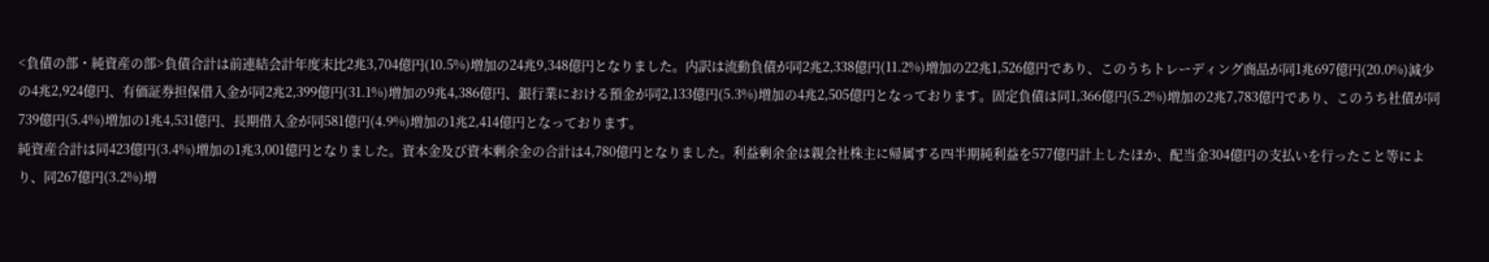<負債の部・純資産の部>負債合計は前連結会計年度末比2兆3,704億円(10.5%)増加の24兆9,348億円となりました。内訳は流動負債が同2兆2,338億円(11.2%)増加の22兆1,526億円であり、このうちトレーディング商品が同1兆697億円(20.0%)減少の4兆2,924億円、有価証券担保借入金が同2兆2,399億円(31.1%)増加の9兆4,386億円、銀行業における預金が同2,133億円(5.3%)増加の4兆2,505億円となっております。固定負債は同1,366億円(5.2%)増加の2兆7,783億円であり、このうち社債が同739億円(5.4%)増加の1兆4,531億円、長期借入金が同581億円(4.9%)増加の1兆2,414億円となっております。
純資産合計は同423億円(3.4%)増加の1兆3,001億円となりました。資本金及び資本剰余金の合計は4,780億円となりました。利益剰余金は親会社株主に帰属する四半期純利益を577億円計上したほか、配当金304億円の支払いを行ったこと等により、同267億円(3.2%)増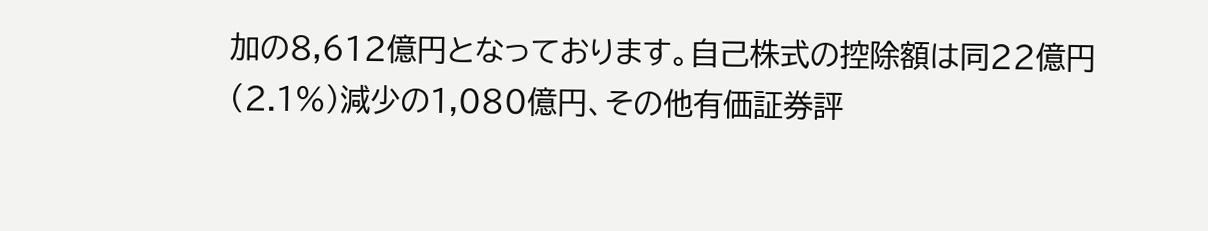加の8,612億円となっております。自己株式の控除額は同22億円(2.1%)減少の1,080億円、その他有価証券評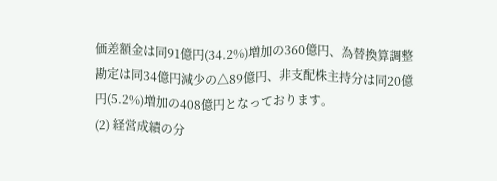価差額金は同91億円(34.2%)増加の360億円、為替換算調整勘定は同34億円減少の△89億円、非支配株主持分は同20億円(5.2%)増加の408億円となっております。
(2) 経営成績の分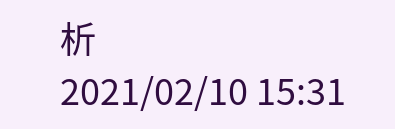析
2021/02/10 15:31